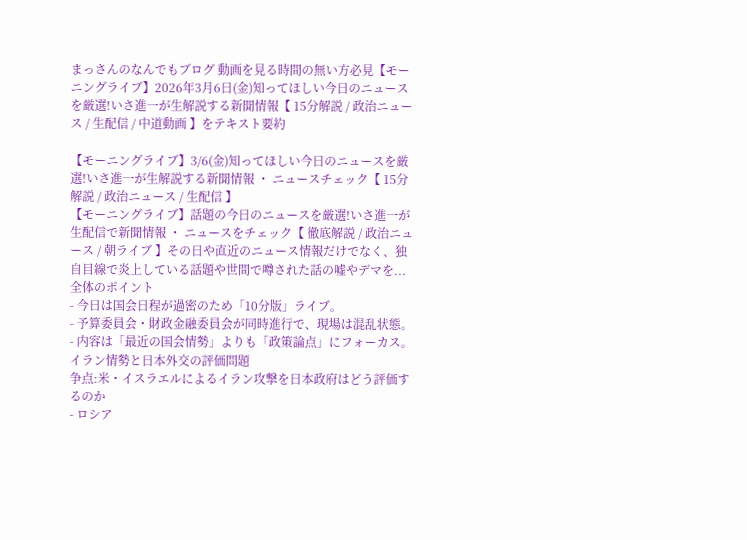まっさんのなんでもブログ 動画を見る時間の無い方必見【モーニングライブ】2026年3月6日(金)知ってほしい今日のニュースを厳選!いさ進一が生解説する新聞情報【 15分解説 / 政治ニュース / 生配信 / 中道動画 】をテキスト要約

【モーニングライブ】3/6(金)知ってほしい今日のニュースを厳選!いさ進一が生解説する新聞情報 ・ ニュースチェック【 15分解説 / 政治ニュース / 生配信 】
【モーニングライブ】話題の今日のニュースを厳選!いさ進一が生配信で新聞情報 ・ ニュースをチェック【 徹底解説 / 政治ニュース / 朝ライブ 】その日や直近のニュース情報だけでなく、独自目線で炎上している話題や世間で噂された話の嘘やデマを...
全体のポイント
- 今日は国会日程が過密のため「10分版」ライブ。
- 予算委員会・財政金融委員会が同時進行で、現場は混乱状態。
- 内容は「最近の国会情勢」よりも「政策論点」にフォーカス。
イラン情勢と日本外交の評価問題
争点:米・イスラエルによるイラン攻撃を日本政府はどう評価するのか
- ロシア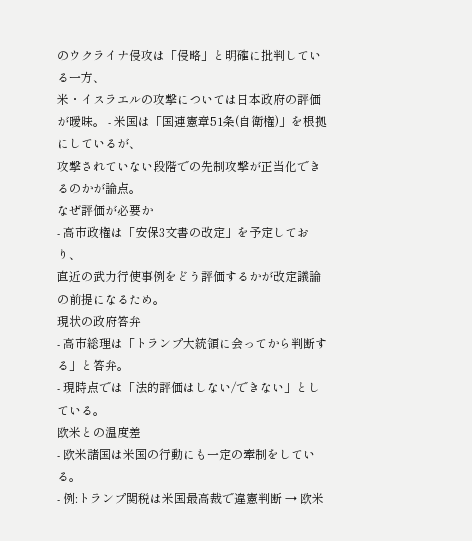のウクライナ侵攻は「侵略」と明確に批判している一方、
米・イスラエルの攻撃については日本政府の評価が曖昧。 - 米国は「国連憲章51条(自衛権)」を根拠にしているが、
攻撃されていない段階での先制攻撃が正当化できるのかが論点。
なぜ評価が必要か
- 高市政権は「安保3文書の改定」を予定しており、
直近の武力行使事例をどう評価するかが改定議論の前提になるため。
現状の政府答弁
- 高市総理は「トランプ大統領に会ってから判断する」と答弁。
- 現時点では「法的評価はしない/できない」としている。
欧米との温度差
- 欧米諸国は米国の行動にも一定の牽制をしている。
- 例:トランプ関税は米国最高裁で違憲判断 → 欧米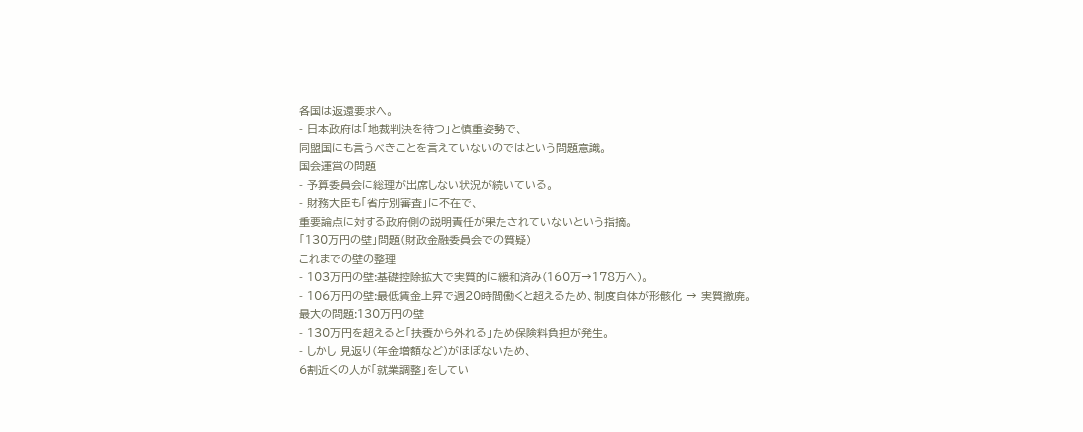各国は返還要求へ。
- 日本政府は「地裁判決を待つ」と慎重姿勢で、
同盟国にも言うべきことを言えていないのではという問題意識。
国会運営の問題
- 予算委員会に総理が出席しない状況が続いている。
- 財務大臣も「省庁別審査」に不在で、
重要論点に対する政府側の説明責任が果たされていないという指摘。
「130万円の壁」問題(財政金融委員会での質疑)
これまでの壁の整理
- 103万円の壁:基礎控除拡大で実質的に緩和済み(160万→178万へ)。
- 106万円の壁:最低賃金上昇で週20時間働くと超えるため、制度自体が形骸化 → 実質撤廃。
最大の問題:130万円の壁
- 130万円を超えると「扶養から外れる」ため保険料負担が発生。
- しかし 見返り(年金増額など)がほぼないため、
6割近くの人が「就業調整」をしてい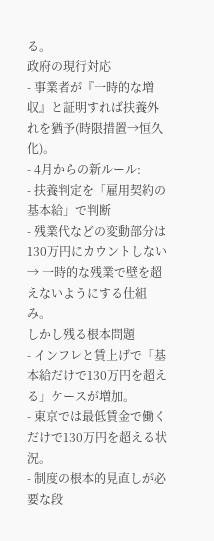る。
政府の現行対応
- 事業者が『一時的な増収』と証明すれば扶養外れを猶予(時限措置→恒久化)。
- 4月からの新ルール:
- 扶養判定を「雇用契約の基本給」で判断
- 残業代などの変動部分は130万円にカウントしない
→ 一時的な残業で壁を超えないようにする仕組み。
しかし残る根本問題
- インフレと賃上げで「基本給だけで130万円を超える」ケースが増加。
- 東京では最低賃金で働くだけで130万円を超える状況。
- 制度の根本的見直しが必要な段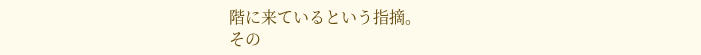階に来ているという指摘。
その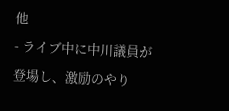他
- ライブ中に中川議員が登場し、激励のやり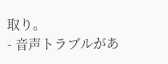取り。
- 音声トラブルがあ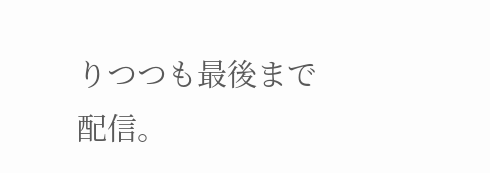りつつも最後まで配信。